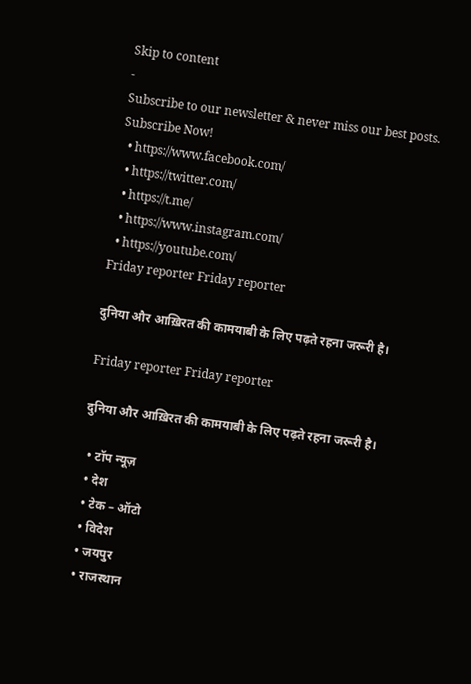Skip to content
-
Subscribe to our newsletter & never miss our best posts. Subscribe Now!
  • https://www.facebook.com/
  • https://twitter.com/
  • https://t.me/
  • https://www.instagram.com/
  • https://youtube.com/
Friday reporter Friday reporter

दुनिया और आख़िरत की कामयाबी के लिए पढ़ते रहना जरूरी है।

Friday reporter Friday reporter

दुनिया और आख़िरत की कामयाबी के लिए पढ़ते रहना जरूरी है।

  • टॉप न्यूज़
  • देश
  • टेक – ऑटो
  • विदेश
  • जयपुर
  • राजस्थान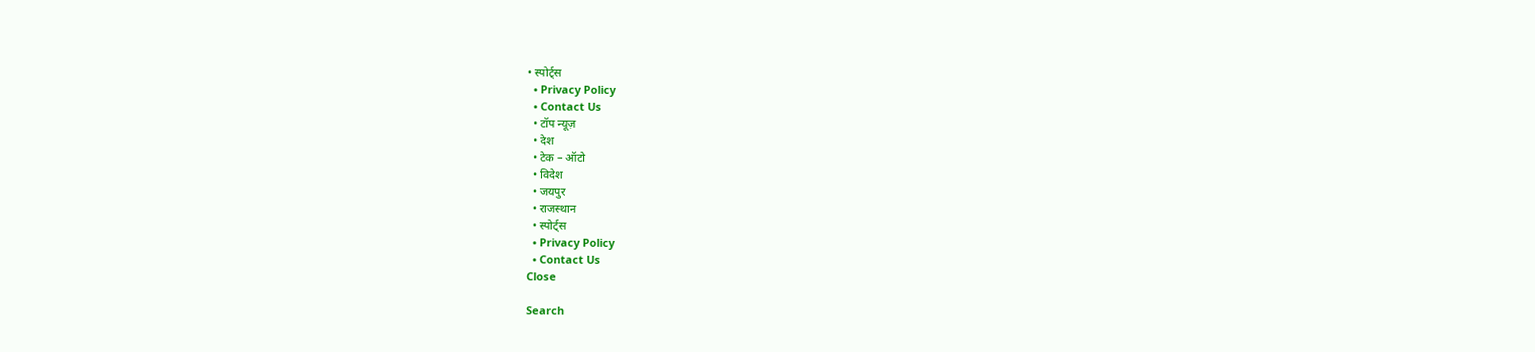• स्पोर्ट्स
  • Privacy Policy
  • Contact Us
  • टॉप न्यूज़
  • देश
  • टेक – ऑटो
  • विदेश
  • जयपुर
  • राजस्थान
  • स्पोर्ट्स
  • Privacy Policy
  • Contact Us
Close

Search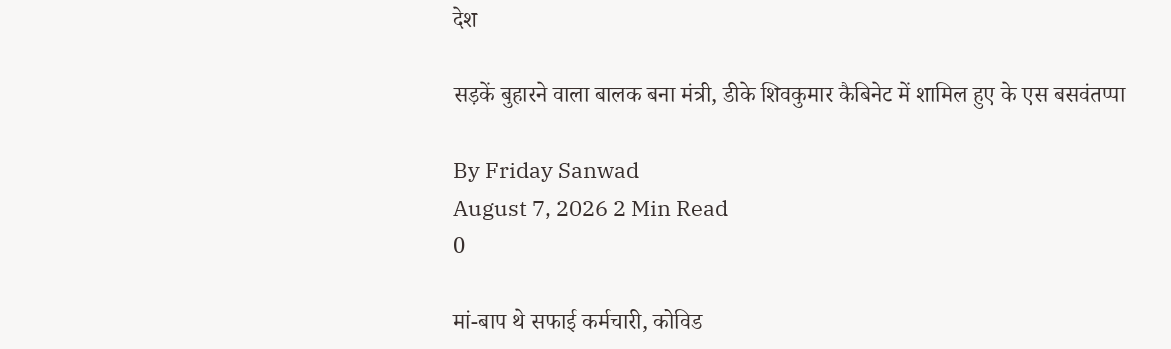देश

सड़कें बुहारने वाला बालक बना मंत्री, डीके शिवकुमार कैबिनेट में शामिल हुए के एस बसवंतप्पा

By Friday Sanwad
August 7, 2026 2 Min Read
0

मां-बाप थे सफाई कर्मचारी, कोविड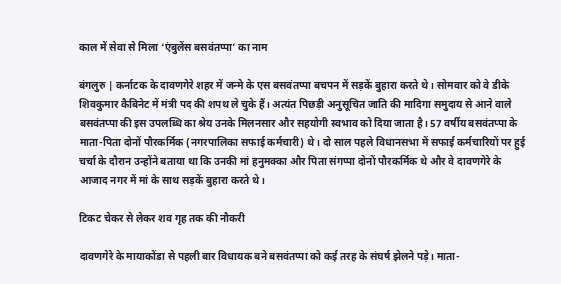काल में सेवा से मिला ‘एंबुलेंस बसवंतप्पा’ का नाम

बंगलुरु | कर्नाटक के दावणगेरे शहर में जन्मे के एस बसवंतप्पा बचपन में सड़कें बुहारा करते थे। सोमवार को वे डीके शिवकुमार कैबिनेट में मंत्री पद की शपथ ले चुके हैं। अत्यंत पिछड़ी अनुसूचित जाति की मादिगा समुदाय से आने वाले बसवंतप्पा की इस उपलब्धि का श्रेय उनके मिलनसार और सहयोगी स्वभाव को दिया जाता है। 57 वर्षीय बसवंतप्पा के माता-पिता दोनों पौरकर्मिक (नगरपालिका सफाई कर्मचारी) थे। दो साल पहले विधानसभा में सफाई कर्मचारियों पर हुई चर्चा के दौरान उन्होंने बताया था कि उनकी मां हनुमक्का और पिता संगप्पा दोनों पौरकर्मिक थे और वे दावणगेरे के आजाद नगर में मां के साथ सड़कें बुहारा करते थे।

टिकट चेकर से लेकर शव गृह तक की नौकरी

दावणगेरे के मायाकोंडा से पहली बार विधायक बने बसवंतप्पा को कई तरह के संघर्ष झेलने पड़े। माता-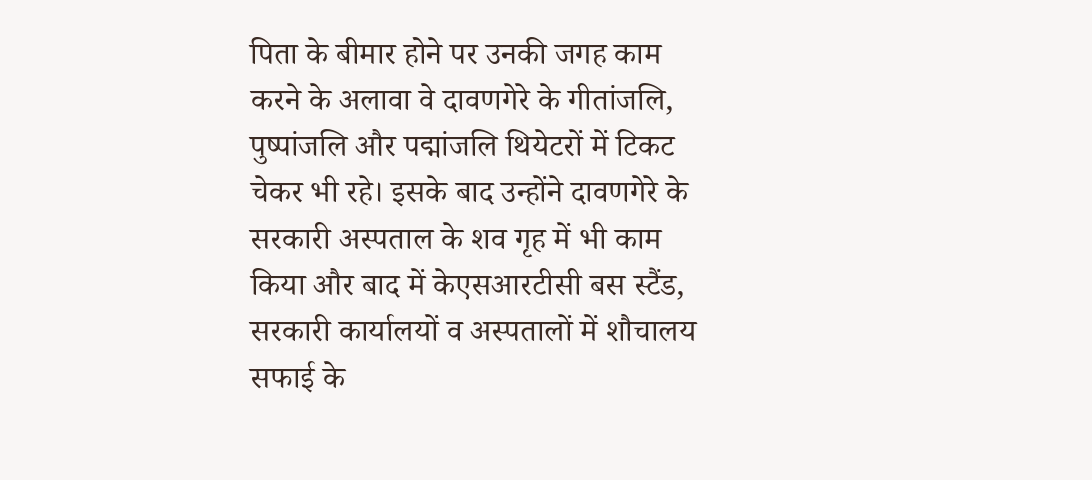पिता के बीमार होने पर उनकी जगह काम करने के अलावा वे दावणगेरे के गीतांजलि, पुष्पांजलि और पद्मांजलि थियेटरों में टिकट चेकर भी रहे। इसके बाद उन्होंने दावणगेरे के सरकारी अस्पताल के शव गृह में भी काम किया और बाद में केएसआरटीसी बस स्टैंड, सरकारी कार्यालयों व अस्पतालों में शौचालय सफाई के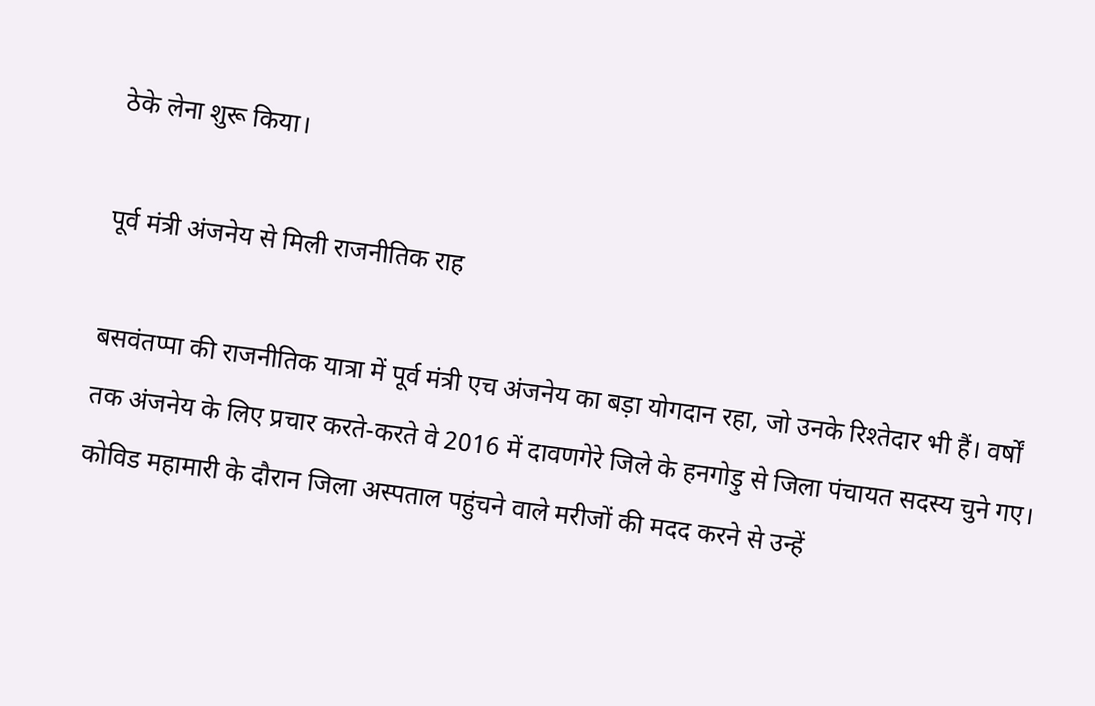ठेके लेना शुरू किया।

पूर्व मंत्री अंजनेय से मिली राजनीतिक राह

बसवंतप्पा की राजनीतिक यात्रा में पूर्व मंत्री एच अंजनेय का बड़ा योगदान रहा, जो उनके रिश्तेदार भी हैं। वर्षों तक अंजनेय के लिए प्रचार करते-करते वे 2016 में दावणगेरे जिले के हनगोड़ु से जिला पंचायत सदस्य चुने गए। कोविड महामारी के दौरान जिला अस्पताल पहुंचने वाले मरीजों की मदद करने से उन्हें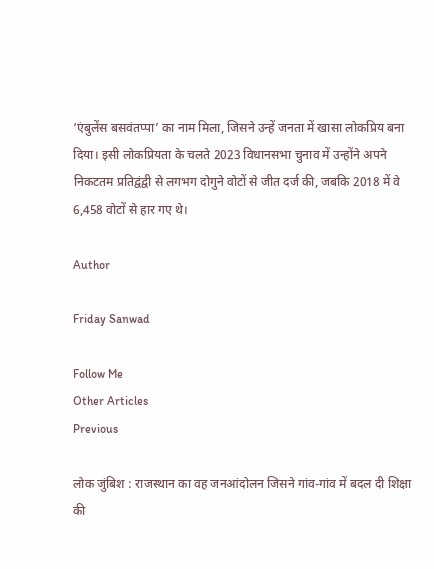‘एंबुलेंस बसवंतप्पा’ का नाम मिला, जिसने उन्हें जनता में खासा लोकप्रिय बना दिया। इसी लोकप्रियता के चलते 2023 विधानसभा चुनाव में उन्होंने अपने निकटतम प्रतिद्वंद्वी से लगभग दोगुने वोटों से जीत दर्ज की, जबकि 2018 में वे 6,458 वोटों से हार गए थे।

Author

Friday Sanwad

Follow Me
Other Articles
Previous

लोक जुंबिश : राजस्थान का वह जनआंदोलन जिसने गांव-गांव में बदल दी शिक्षा की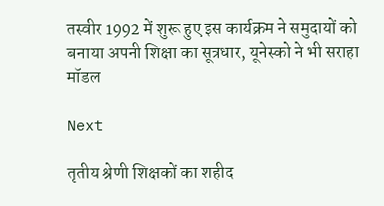तस्वीर 1992 में शुरू हुए इस कार्यक्रम ने समुदायों को बनाया अपनी शिक्षा का सूत्रधार, यूनेस्को ने भी सराहा मॉडल

Next

तृतीय श्रेणी शिक्षकों का शहीद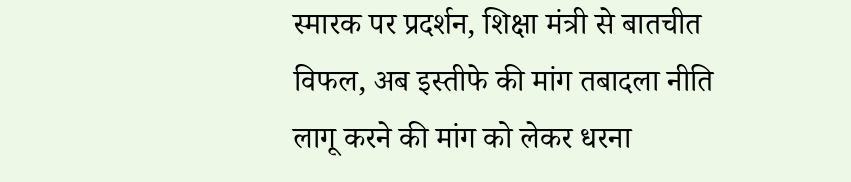स्मारक पर प्रदर्शन, शिक्षा मंत्री से बातचीत विफल, अब इस्तीफे की मांग तबादला नीति लागू करने की मांग को लेकर धरना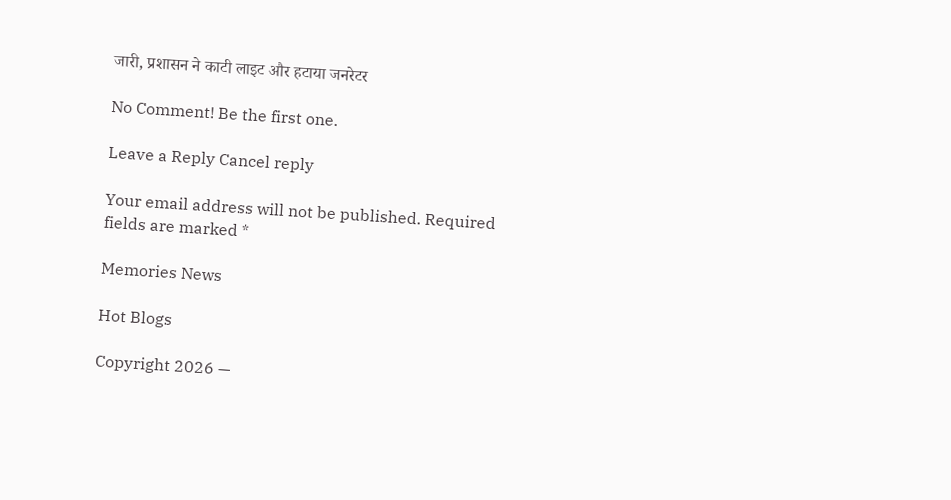जारी, प्रशासन ने काटी लाइट और हटाया जनरेटर

No Comment! Be the first one.

Leave a Reply Cancel reply

Your email address will not be published. Required fields are marked *

Memories News

Hot Blogs

Copyright 2026 —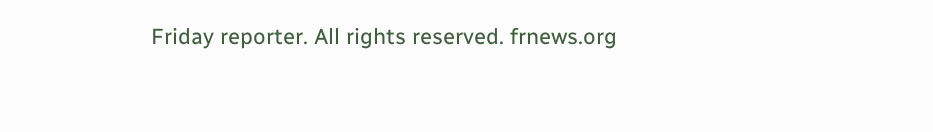Friday reporter. All rights reserved. frnews.org